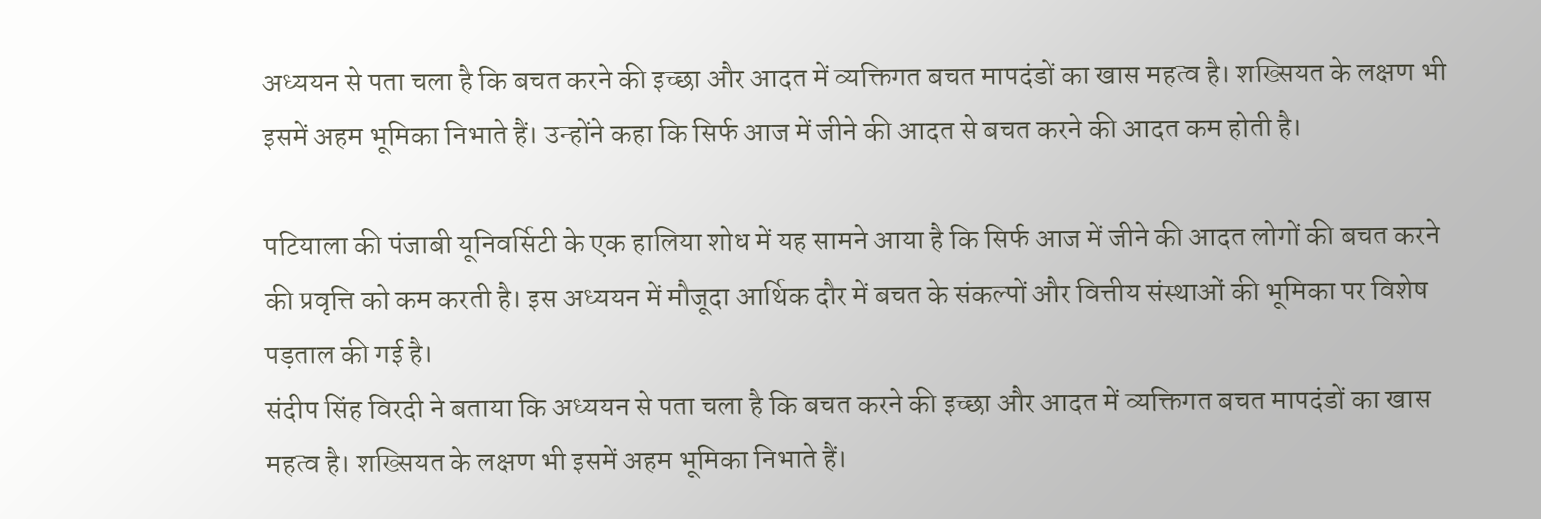अध्ययन से पता चला है कि बचत करने की इच्छा और आदत में व्यक्तिगत बचत मापदंडों का खास महत्व है। शख्सियत के लक्षण भी इसमें अहम भूमिका निभाते हैं। उन्होंने कहा कि सिर्फ आज में जीने की आदत से बचत करने की आदत कम होती है।

पटियाला की पंजाबी यूनिवर्सिटी के एक हालिया शोध में यह सामने आया है कि सिर्फ आज में जीने की आदत लोगों की बचत करने की प्रवृत्ति को कम करती है। इस अध्ययन में मौजूदा आर्थिक दौर में बचत के संकल्पों और वित्तीय संस्थाओं की भूमिका पर विशेष पड़ताल की गई है।
संदीप सिंह विरदी ने बताया कि अध्ययन से पता चला है कि बचत करने की इच्छा और आदत में व्यक्तिगत बचत मापदंडों का खास महत्व है। शख्सियत के लक्षण भी इसमें अहम भूमिका निभाते हैं।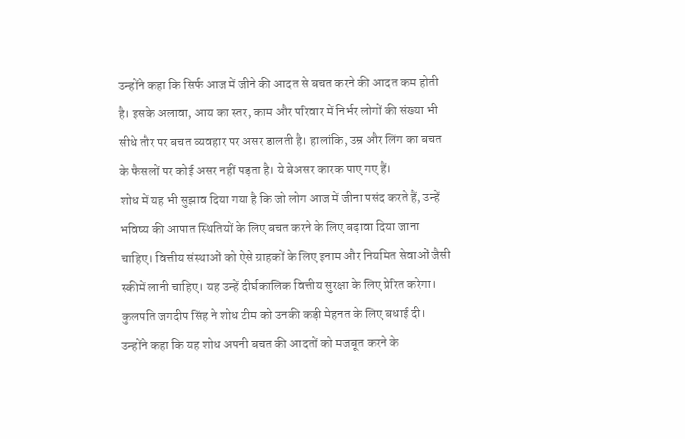उन्होंने कहा कि सिर्फ आज में जीने की आदत से बचत करने की आदत कम होती है। इसके अलावा, आय का स्तर, काम और परिवार में निर्भर लोगों की संख्या भी सीधे तौर पर बचत व्यवहार पर असर डालती है। हालांकि, उम्र और लिंग का बचत के फैसलों पर कोई असर नहीं पड़ता है। ये बेअसर कारक पाए गए हैं।
शोध में यह भी सुझाव दिया गया है कि जो लोग आज में जीना पसंद करते हैं, उन्हें भविष्य की आपात स्थितियों के लिए बचत करने के लिए बढ़ावा दिया जाना चाहिए। वित्तीय संस्थाओं को ऐसे ग्राहकों के लिए इनाम और नियमित सेवाओं जैसी स्कीमें लानी चाहिए। यह उन्हें दीर्घकालिक वित्तीय सुरक्षा के लिए प्रेरित करेगा। कुलपति जगदीप सिंह ने शोध टीम को उनकी कड़ी मेहनत के लिए बधाई दी। उन्होंने कहा कि यह शोध अपनी बचत की आदतों को मजबूत करने के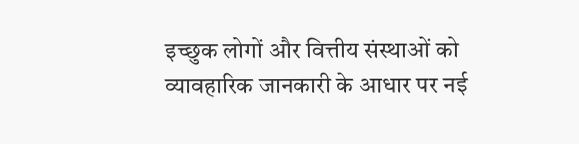इच्छुक लोगों और वित्तीय संस्थाओं को व्यावहारिक जानकारी के आधार पर नई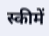स्कीमें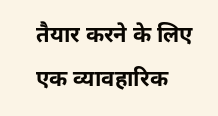तैयार करने के लिए एक व्यावहारिक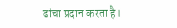ढांचा प्रदान करता है।